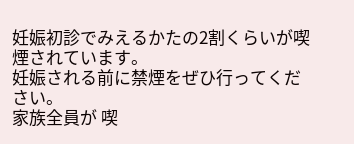妊娠初診でみえるかたの2割くらいが喫煙されています。
妊娠される前に禁煙をぜひ行ってください。
家族全員が 喫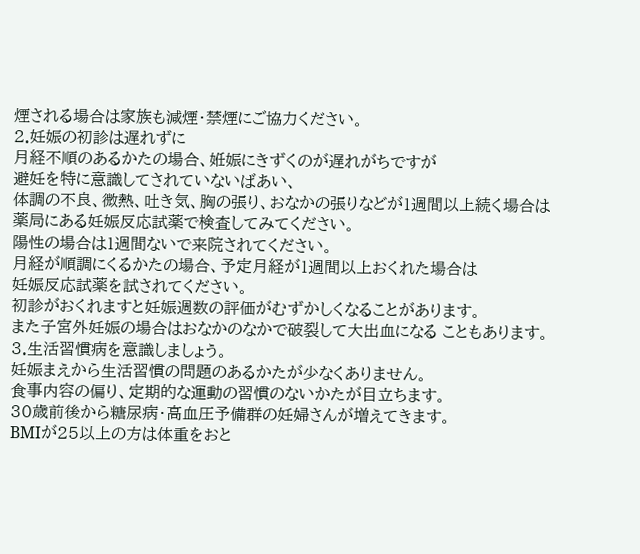煙される場合は家族も減煙・禁煙にご協力ください。
2.妊娠の初診は遅れずに
月経不順のあるかたの場合、姙娠にきずくのが遅れがちですが
避妊を特に意識してされていないばあい、
体調の不良、微熱、吐き気、胸の張り、おなかの張りなどが1週間以上続く場合は
薬局にある妊娠反応試薬で検査してみてください。
陽性の場合は1週間ないで来院されてください。
月経が順調にくるかたの場合、予定月経が1週間以上おくれた場合は
妊娠反応試薬を試されてください。
初診がおくれますと妊娠週数の評価がむずかしくなることがあります。
また子宮外妊娠の場合はおなかのなかで破裂して大出血になる こともあります。
3.生活習慣病を意識しましょう。
妊娠まえから生活習慣の問題のあるかたが少なくありません。
食事内容の偏り、定期的な運動の習慣のないかたが目立ちます。
30歳前後から糖尿病・高血圧予備群の妊婦さんが増えてきます。
BMIが25以上の方は体重をおと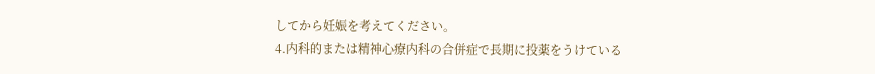してから妊娠を考えてください。
4.内科的または精神心療内科の合併症で長期に投薬をうけている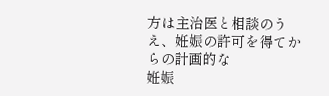方は主治医と相談のうえ、姙娠の許可を得てからの計画的な
姙娠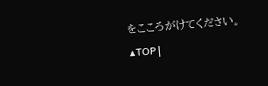をこころがけてください。
▲TOP |